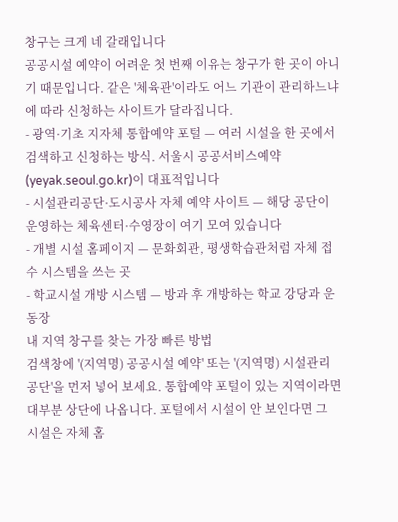창구는 크게 네 갈래입니다
공공시설 예약이 어려운 첫 번째 이유는 창구가 한 곳이 아니기 때문입니다. 같은 '체육관'이라도 어느 기관이 관리하느냐에 따라 신청하는 사이트가 달라집니다.
- 광역·기초 지자체 통합예약 포털 — 여러 시설을 한 곳에서 검색하고 신청하는 방식. 서울시 공공서비스예약(yeyak.seoul.go.kr)이 대표적입니다
- 시설관리공단·도시공사 자체 예약 사이트 — 해당 공단이 운영하는 체육센터·수영장이 여기 모여 있습니다
- 개별 시설 홈페이지 — 문화회관, 평생학습관처럼 자체 접수 시스템을 쓰는 곳
- 학교시설 개방 시스템 — 방과 후 개방하는 학교 강당과 운동장
내 지역 창구를 찾는 가장 빠른 방법
검색창에 '(지역명) 공공시설 예약' 또는 '(지역명) 시설관리공단'을 먼저 넣어 보세요. 통합예약 포털이 있는 지역이라면 대부분 상단에 나옵니다. 포털에서 시설이 안 보인다면 그 시설은 자체 홈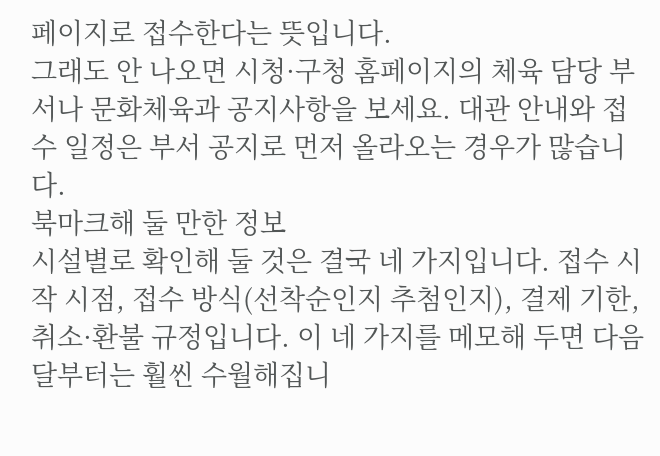페이지로 접수한다는 뜻입니다.
그래도 안 나오면 시청·구청 홈페이지의 체육 담당 부서나 문화체육과 공지사항을 보세요. 대관 안내와 접수 일정은 부서 공지로 먼저 올라오는 경우가 많습니다.
북마크해 둘 만한 정보
시설별로 확인해 둘 것은 결국 네 가지입니다. 접수 시작 시점, 접수 방식(선착순인지 추첨인지), 결제 기한, 취소·환불 규정입니다. 이 네 가지를 메모해 두면 다음 달부터는 훨씬 수월해집니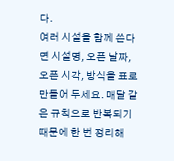다.
여러 시설을 함께 쓴다면 시설명, 오픈 날짜, 오픈 시각, 방식을 표로 만들어 두세요. 매달 같은 규칙으로 반복되기 때문에 한 번 정리해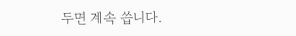두면 계속 씁니다.